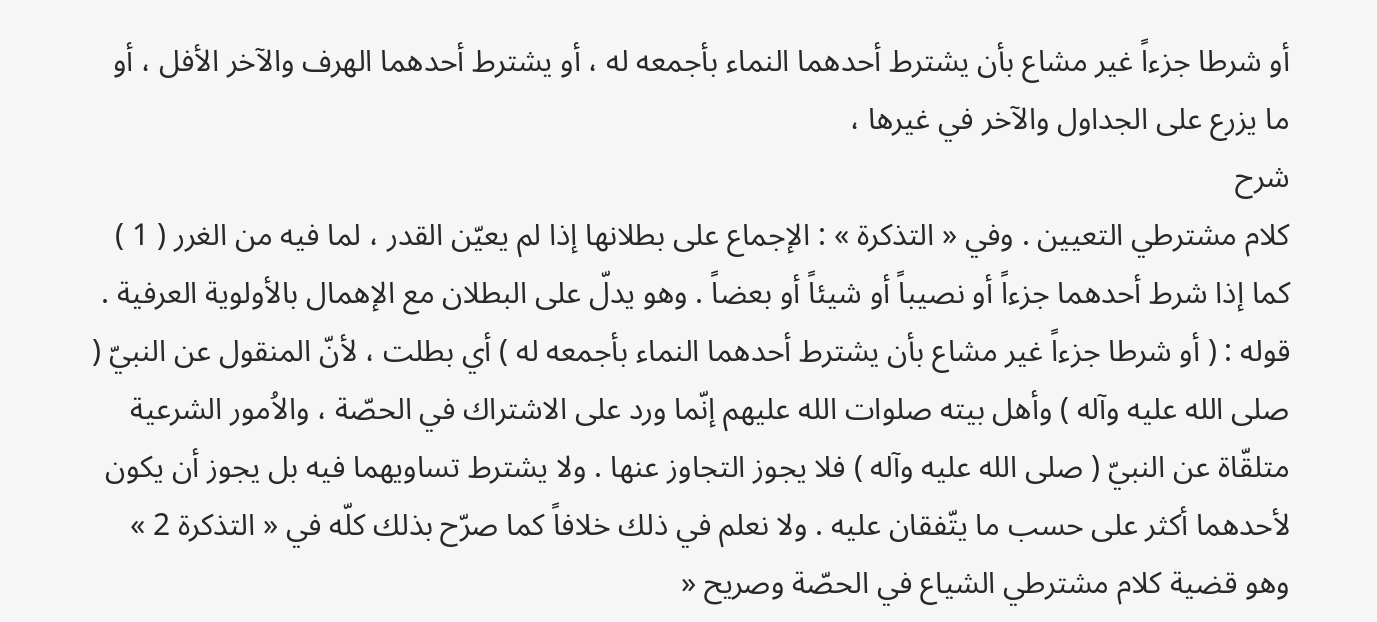أو شرطا جزءاً غير مشاع بأن يشترط أحدهما النماء بأجمعه له ، أو يشترط أحدهما الهرف والآخر الأفل ، أو ما يزرع على الجداول والآخر في غيرها ،
شرح
كلام مشترطي التعيين . وفي « التذكرة » : الإجماع على بطلانها إذا لم يعيّن القدر ، لما فيه من الغرر ( 1 ) كما إذا شرط أحدهما جزءاً أو نصيباً أو شيئاً أو بعضاً . وهو يدلّ على البطلان مع الإهمال بالأولوية العرفية .
قوله : ( أو شرطا جزءاً غير مشاع بأن يشترط أحدهما النماء بأجمعه له ) أي بطلت ، لأنّ المنقول عن النبيّ ( صلى الله عليه وآله ) وأهل بيته صلوات الله عليهم إنّما ورد على الاشتراك في الحصّة ، والاُمور الشرعية متلقّاة عن النبيّ ( صلى الله عليه وآله ) فلا يجوز التجاوز عنها . ولا يشترط تساويهما فيه بل يجوز أن يكون لأحدهما أكثر على حسب ما يتّفقان عليه . ولا نعلم في ذلك خلافاً كما صرّح بذلك كلّه في « التذكرة 2 » وهو قضية كلام مشترطي الشياع في الحصّة وصريح «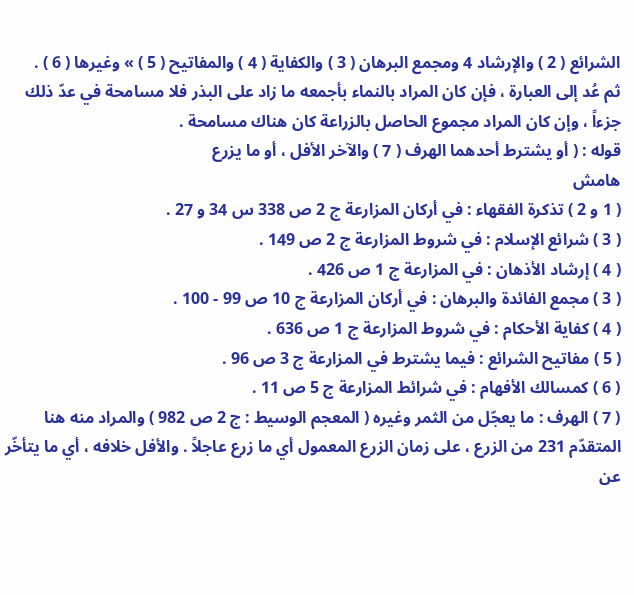الشرائع ( 2 ) والإرشاد 4 ومجمع البرهان ( 3 ) والكفاية ( 4 ) والمفاتيح ( 5 ) » وغيرها ( 6 ) .
ثم عُد إلى العبارة ، فإن كان المراد بالنماء بأجمعه ما زاد على البذر فلا مسامحة في عدّ ذلك جزءاً ، وإن كان المراد مجموع الحاصل بالزراعة كان هناك مسامحة .
قوله : ( أو يشترط أحدهما الهرف ( 7 ) والآخر الأفل ، أو ما يزرع
هامش
( 1 و 2 ) تذكرة الفقهاء : في أركان المزارعة ج 2 ص 338 س 34 و 27 .
( 3 ) شرائع الإسلام : في شروط المزارعة ج 2 ص 149 .
( 4 ) إرشاد الأذهان : في المزارعة ج 1 ص 426 .
( 3 ) مجمع الفائدة والبرهان : في أركان المزارعة ج 10 ص 99 - 100 .
( 4 ) كفاية الأحكام : في شروط المزارعة ج 1 ص 636 .
( 5 ) مفاتيح الشرائع : فيما يشترط في المزارعة ج 3 ص 96 .
( 6 ) كمسالك الأفهام : في شرائط المزارعة ج 5 ص 11 .
( 7 ) الهرف : ما يعجّل من الثمر وغيره ( المعجم الوسيط : ج 2 ص 982 ) والمراد منه هنا المتقدّم 231 من الزرع ، على زمان الزرع المعمول أي ما زرع عاجلاً . والأفل خلافه ، أي ما يتأخّر عن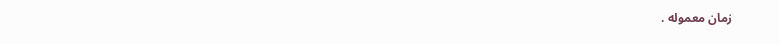زمان معموله .